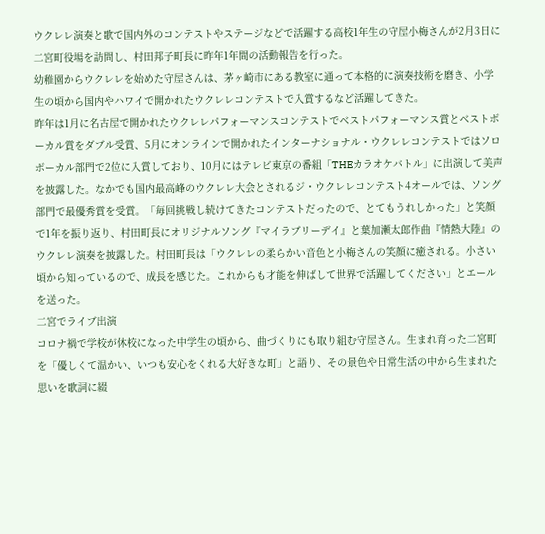ウクレレ演奏と歌で国内外のコンテストやステージなどで活躍する高校1年生の守屋小梅さんが2月3日に二宮町役場を訪問し、村田邦子町長に昨年1年間の活動報告を行った。
幼稚園からウクレレを始めた守屋さんは、茅ヶ崎市にある教室に通って本格的に演奏技術を磨き、小学生の頃から国内やハワイで開かれたウクレレコンテストで入賞するなど活躍してきた。
昨年は1月に名古屋で開かれたウクレレパフォーマンスコンテストでベストパフォーマンス賞とベストボーカル賞をダブル受賞、5月にオンラインで開かれたインターナショナル・ウクレレコンテストではソロボーカル部門で2位に入賞しており、10月にはテレビ東京の番組「THEカラオケバトル」に出演して美声を披露した。なかでも国内最高峰のウクレレ大会とされるジ・ウクレレコンテスト4オールでは、ソング部門で最優秀賞を受賞。「毎回挑戦し続けてきたコンテストだったので、とてもうれしかった」と笑顔で1年を振り返り、村田町長にオリジナルソング『マイラブリーデイ』と葉加瀬太郎作曲『情熱大陸』のウクレレ演奏を披露した。村田町長は「ウクレレの柔らかい音色と小梅さんの笑顔に癒される。小さい頃から知っているので、成長を感じた。これからも才能を伸ばして世界で活躍してください」とエールを送った。
二宮でライブ出演
コロナ禍で学校が休校になった中学生の頃から、曲づくりにも取り組む守屋さん。生まれ育った二宮町を「優しくて温かい、いつも安心をくれる大好きな町」と語り、その景色や日常生活の中から生まれた思いを歌詞に綴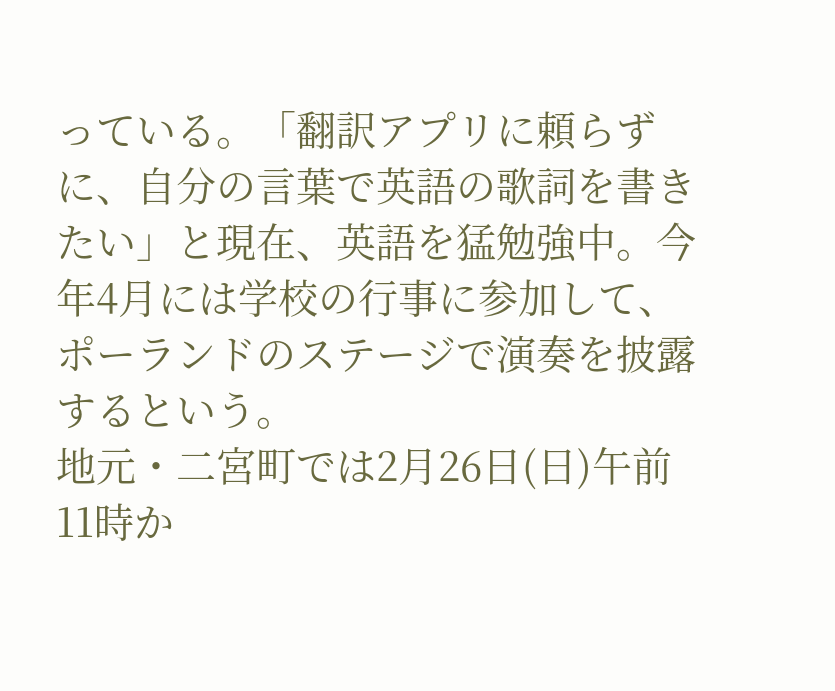っている。「翻訳アプリに頼らずに、自分の言葉で英語の歌詞を書きたい」と現在、英語を猛勉強中。今年4月には学校の行事に参加して、ポーランドのステージで演奏を披露するという。
地元・二宮町では2月26日(日)午前11時か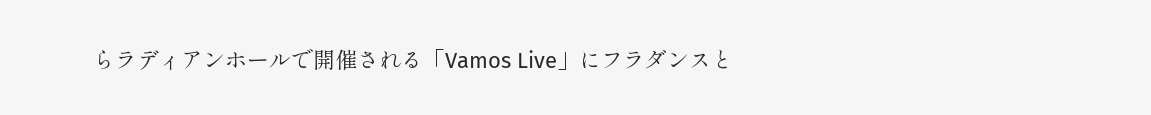らラディアンホールで開催される「Vamos Live」にフラダンスと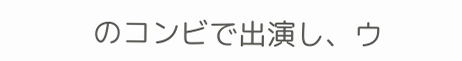のコンビで出演し、ウ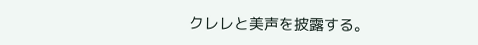クレレと美声を披露する。